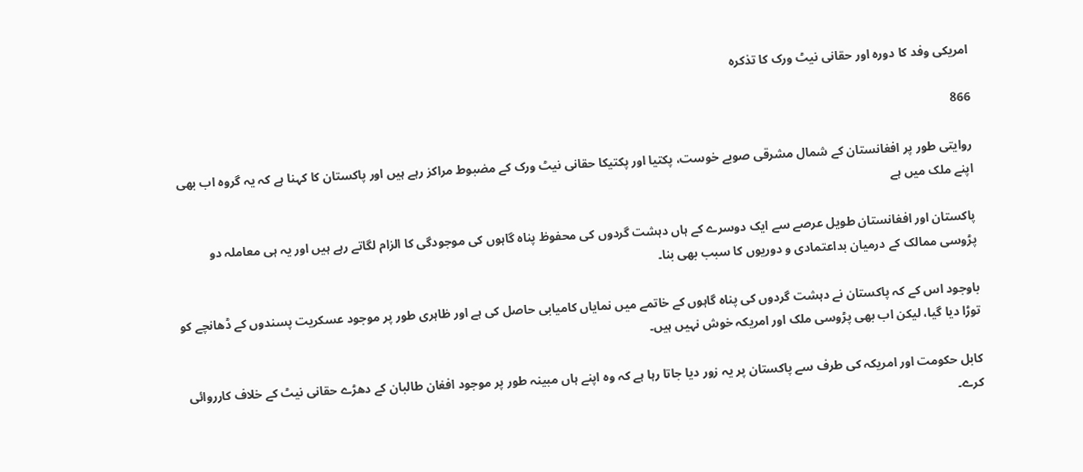امریکی وفد کا دورہ اور حقانی نیٹ ورک کا تذکرہ

866

روایتی طور پر افغانستان کے شمال مشرقی صوبے خوست، پکتیا اور پکتیکا حقانی نیٹ ورک کے مضبوط مراکز رہے ہیں اور پاکستان کا کہنا ہے کہ یہ گروہ اب بھی اپنے ملک میں ہے

پاکستان اور افغانستان طویل عرصے سے ایک دوسرے کے ہاں دہشت گردوں کی محفوظ پناہ گاہوں کی موجودگی کا الزام لگاتے رہے ہیں اور یہ ہی معاملہ دو پڑوسی ممالک کے درمیان بداعتمادی و دوریوں کا سبب بھی بنا۔

باوجود اس کے کہ پاکستان نے دہشت گردوں کی پناہ گاہوں کے خاتمے میں نمایاں کامیابی حاصل کی ہے اور ظاہری طور پر موجود عسکریت پسندوں کے ڈھانچے کو توڑا دیا گیا، لیکن اب بھی پڑوسی ملک اور امریکہ خوش نہیں ہیں۔

کابل حکومت اور امریکہ کی طرف سے پاکستان پر یہ زور دیا جاتا رہا ہے کہ وہ اپنے ہاں مبینہ طور پر موجود افغان طالبان کے دھڑے حقانی نیٹ کے خلاف کارروائی کرے۔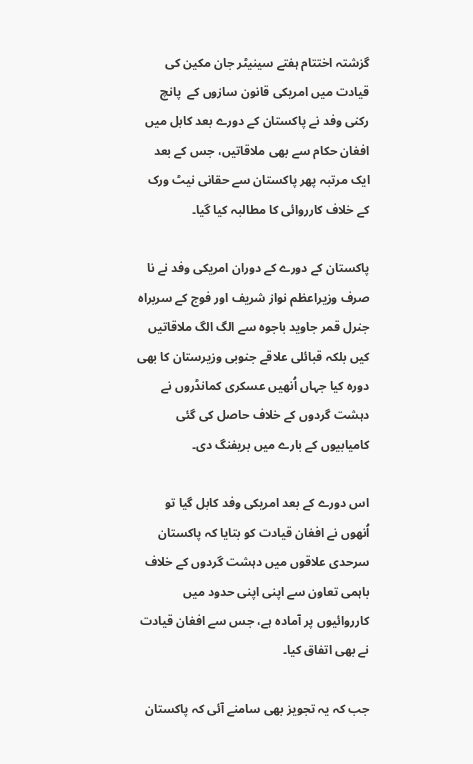گزشتہ اختتام ہفتے سینیٹر جان مکین کی قیادت میں امریکی قانون سازوں کے  پانچ رکنی وفد نے پاکستان کے دورے بعد کابل میں افغان حکام سے بھی ملاقاتیں، جس کے بعد ایک مرتبہ پھر پاکستان سے حقانی نیٹ ورک کے خلاف کارروائی کا مطالبہ کیا گیا۔

پاکستان کے دورے کے دوران امریکی وفد نے نا صرف وزیراعظم نواز شریف اور فوج کے سربراہ جنرل قمر جاوید باجوہ سے الگ الگ ملاقاتیں کیں بلکہ قبائلی علاقے جنوبی وزیرستان کا بھی دورہ کیا جہاں اُنھیں عسکری کمانڈروں نے دہشت گردوں کے خلاف حاصل کی گئی کامیابیوں کے بارے میں بریفنگ دی۔

اس دورے کے بعد امریکی وفد کابل گیا تو اُنھوں نے افغان قیادت کو بتایا کہ پاکستان سرحدی علاقوں میں دہشت گردوں کے خلاف باہمی تعاون سے اپنی اپنی حدود میں کارروائیوں پر آمادہ ہے، جس سے افغان قیادت نے بھی اتفاق کیا۔

جب کہ یہ تجویز بھی سامنے آئی کہ پاکستان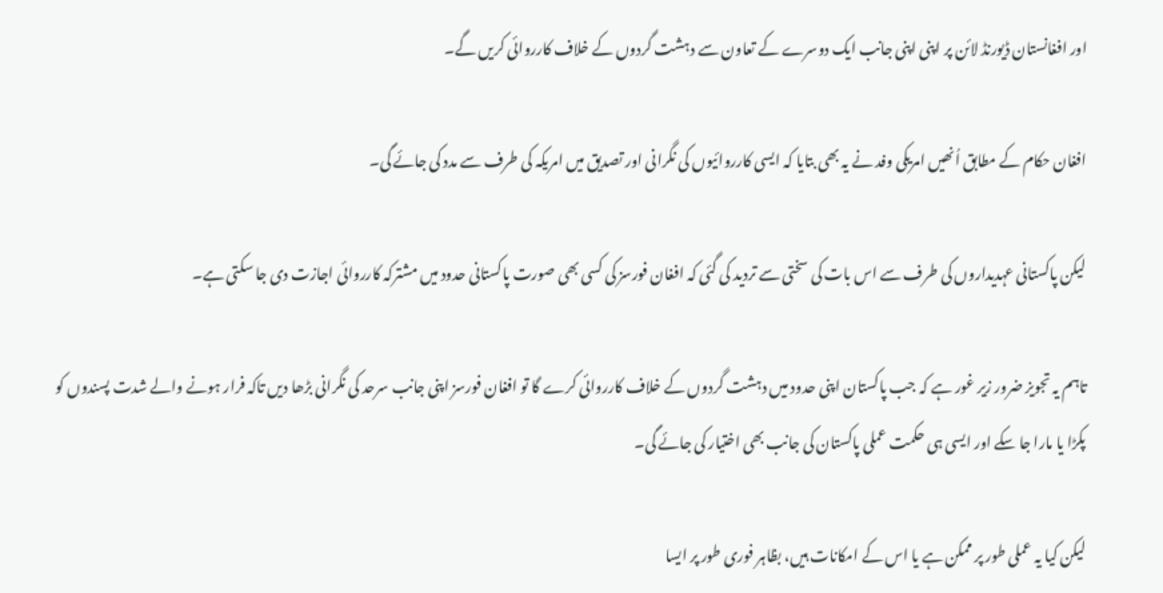اور افغانستان ڈیورنڈ لائن پر اپنی اپنی جانب ایک دوسرے کے تعاون سے دہشت گردوں کے خلاف کارروائی کریں گے۔

افغان حکام کے مطابق اُنھیں امریکی وفد نے یہ بھی بتایا کہ ایسی کارروائیوں کی نگرانی اور تصدیق میں امریکہ کی طرف سے مدد کی جائے گی۔

لیکن پاکستانی عہدیداروں کی طرف سے اس بات کی سختی سے تردید کی گئی کہ افغان فورسز کی کسی بھی صورت پاکستانی حدود میں مشترکہ کارروائی اجازت دی جا سکتی ہے۔

تاہم یہ تجویز ضرور زیر غور ہے کہ جب پاکستان اپنی حدود میں دہشت گردوں کے خلاف کارروائی کرے گا تو افغان فورسز اپنی جانب سرحد کی نگرانی بڑھا دیں تاکہ فرار ہونے والے شدت پسندوں کو پکڑا یا مارا جا سکے اور ایسی ہی حکمت عملی پاکستان کی جانب بھی اختیار کی جائے گی۔

لیکن کیا یہ عملی طور پر ممکن ہے یا اس کے امکانات ہیں، بظاہر فوری طور پر ایسا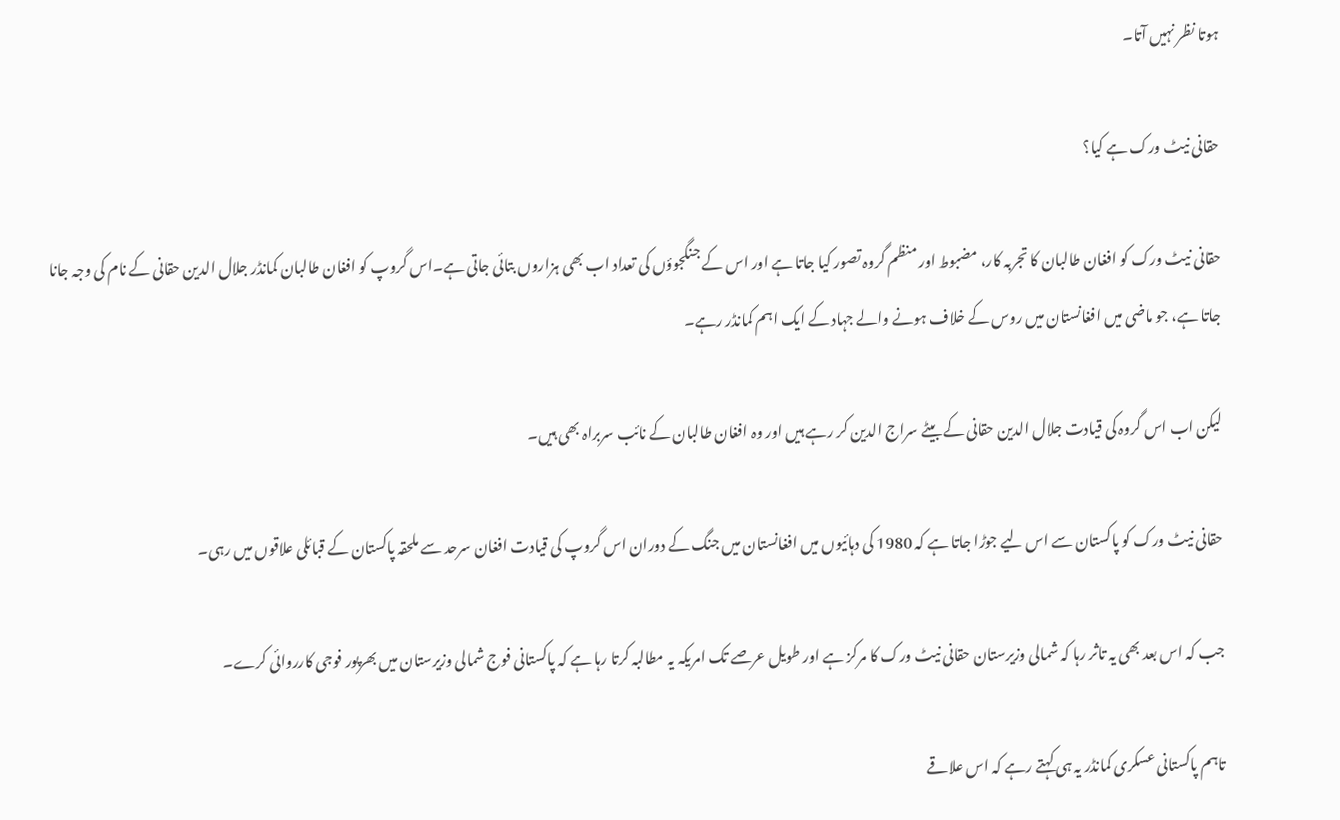ہوتا نظر نہیں آتا۔

حقانی نیٹ ورک ہے کیا؟

حقانی نیٹ ورک کو افغان طالبان کا تجربہ کار، مضبوط اور منظم گروہ تصور کیا جاتا ہے اور اس کے جنگجوؤں کی تعداد اب بھی ہزاروں بتائی جاتی ہے۔اس گروپ کو افغان طالبان کمانڈر جلال الدین حقانی کے نام کی وجہ جانا جاتا ہے، جو ماضی میں افغانستان میں روس کے خلاف ہونے والے جہاد کے ایک اہم کمانڈر رہے۔

لیکن اب اس گروہ کی قیادت جلال الدین حقانی کے بیٹے سراج الدین کر رہے ہیں اور وہ افغان طالبان کے نائب سربراہ بھی ہیں۔

حقانی نیٹ ورک کو پاکستان سے اس لیے جوڑا جاتا ہے کہ 1980 کی دہائیوں میں افغانستان میں جنگ کے دوران اس گروپ کی قیادت افغان سرحد سے ملحقہ پاکستان کے قبائلی علاقوں میں رہی۔

جب کہ اس بعد بھی یہ تاثر رہا کہ شمالی وزیرستان حقانی نیٹ ورک کا مرکز ہے اور طویل عرصے تک امریکہ یہ مطالبہ کرتا رہا ہے کہ پاکستانی فوج شمالی وزیرستان میں بھرپور فوجی کارروائی کرے۔

تاہم پاکستانی عسکری کمانڈر یہ ہی کہتے رہے کہ اس علاقے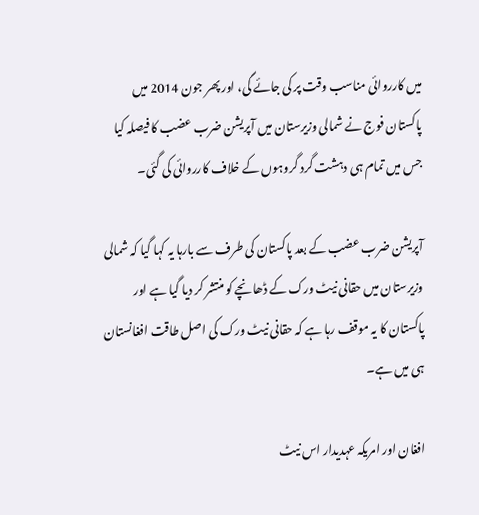میں کارروائی مناسب وقت پر کی جائے گی، اور پھر جون 2014 میں پاکستان فوج نے شمالی وزیرستان میں آپریشن ضرب عضب کا فیصلہ کیا جس میں تمام ہی دہشت گرد گروہوں کے خلاف کارروائی کی گئی۔

آپریشن ضرب عضب کے بعد پاکستان کی طرف سے بارہا یہ کہا گیا کہ شمالی وزیرستان میں حقانی نیٹ ورک کے ڈھانچے کو منتشر کر دیا گیا ہے اور پاکستان کا یہ موقف رہا ہے کہ حقانی نیٹ ورک کی اصل طاقت افغانستان ہی میں ہے۔

افغان اور امریکہ عہدیدار اس نیٹ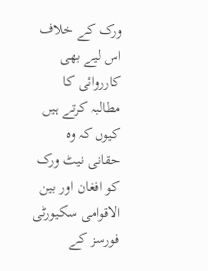ورک کے خلاف اس لیے بھی کارروائی کا مطالبہ کرتے ہیں کیوں کہ وہ حقانی نیٹ ورک کو افغان اور بین الاقوامی سکیورٹی فورسز کے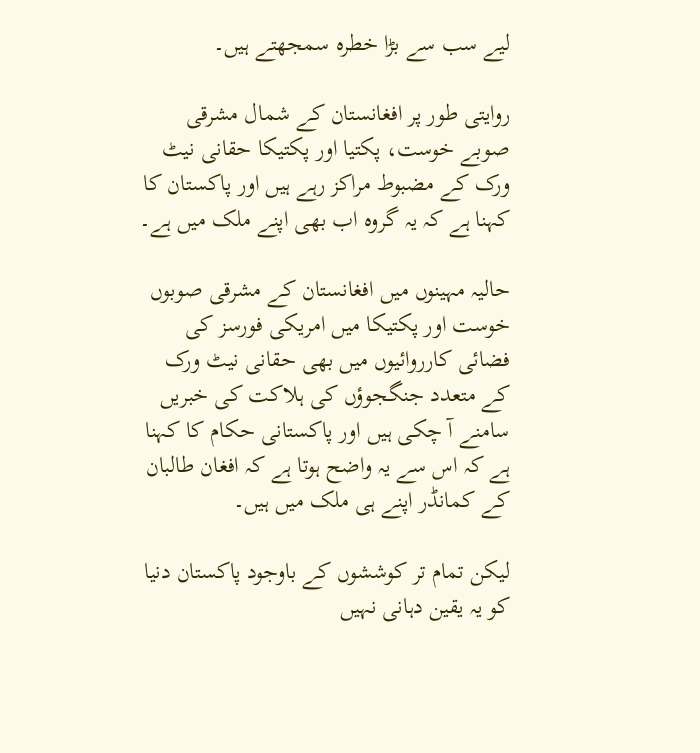لیے سب سے بڑا خطرہ سمجھتے ہیں۔

روایتی طور پر افغانستان کے شمال مشرقی صوبے خوست، پکتیا اور پکتیکا حقانی نیٹ ورک کے مضبوط مراکز رہے ہیں اور پاکستان کا کہنا ہے کہ یہ گروہ اب بھی اپنے ملک میں ہے۔

حالیہ مہینوں میں افغانستان کے مشرقی صوبوں خوست اور پکتیکا میں امریکی فورسز کی فضائی کارروائیوں میں بھی حقانی نیٹ ورک کے متعدد جنگجوؤں کی ہلاکت کی خبریں سامنے آ چکی ہیں اور پاکستانی حکام کا کہنا ہے کہ اس سے یہ واضح ہوتا ہے کہ افغان طالبان کے کمانڈر اپنے ہی ملک میں ہیں۔

لیکن تمام تر کوششوں کے باوجود پاکستان دنیا کو یہ یقین دہانی نہیں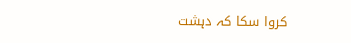کروا سکا کہ دہشت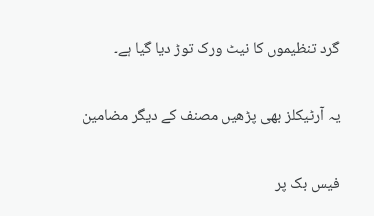گرد تنظیموں کا نیٹ ورک توڑ دیا گیا ہے۔

یہ آرٹیکلز بھی پڑھیں مصنف کے دیگر مضامین

فیس بک پر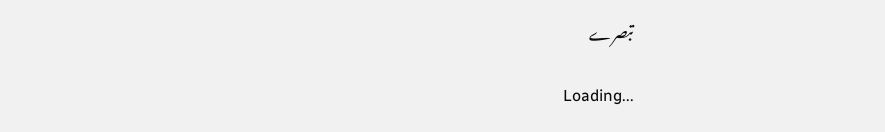تبصرے

Loading...